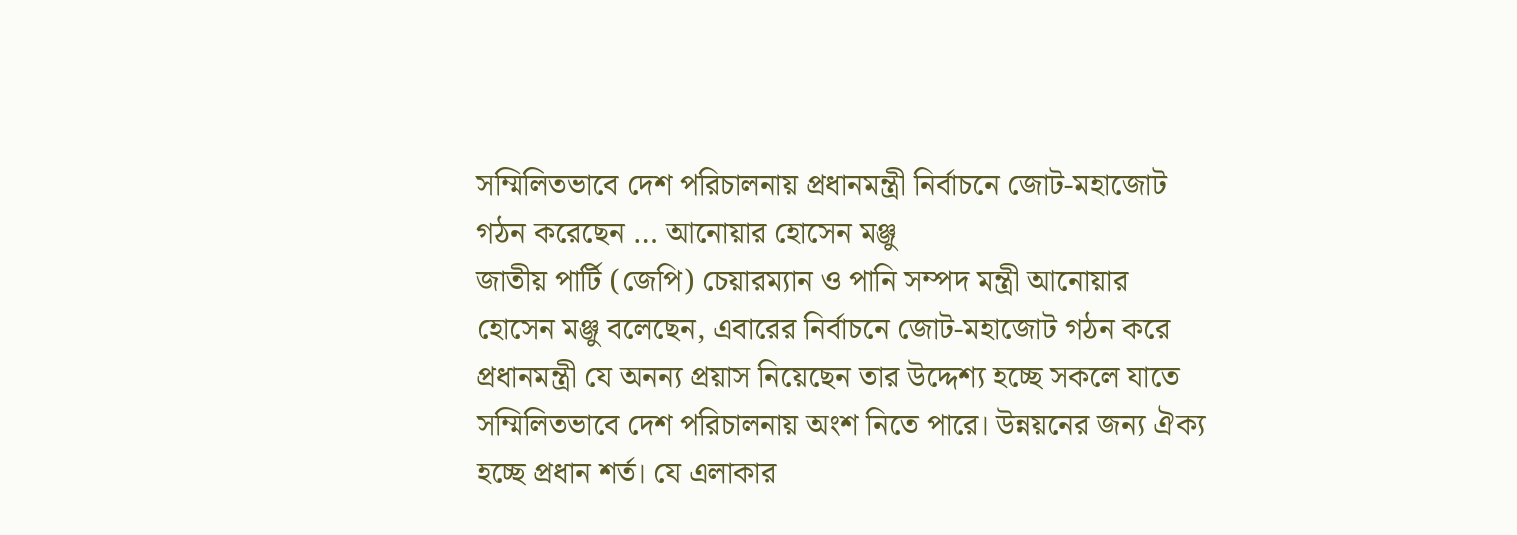সম্মিলিতভাবে দেশ পরিচালনায় প্রধানমন্ত্রী নির্বাচনে জোট-মহাজোট গঠন করেছেন … আনোয়ার হোসেন মঞ্জু
জাতীয় পার্টি (জেপি) চেয়ারম্যান ও পানি সম্পদ মন্ত্রী আনোয়ার হোসেন মঞ্জু বলেছেন, এবারের নির্বাচনে জোট-মহাজোট গঠন করে প্রধানমন্ত্রী যে অনন্য প্রয়াস নিয়েছেন তার উদ্দেশ্য হচ্ছে সকলে যাতে সম্মিলিতভাবে দেশ পরিচালনায় অংশ নিতে পারে। উন্নয়নের জন্য ঐক্য হচ্ছে প্রধান শর্ত। যে এলাকার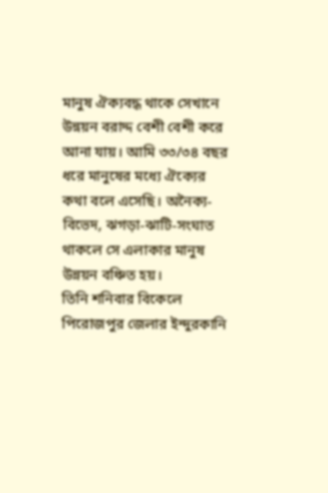মানুষ ঐক্যবদ্ধ থাকে সেখানে উন্নয়ন বরাদ্দ বেশী বেশী করে আনা যায়। আমি ৩৩/৩৪ বছর ধরে মানুষের মধ্যে ঐক্যের কথা বলে এসেছি। অনৈক্য-বিভেদ, ঝগড়া-ঝাটি-সংঘাত থাকলে সে এলাকার মানুষ উন্নয়ন বঞ্চিত হয়।
তিনি শনিবার বিকেলে পিরোজপুর জেলার ইন্দুরকানি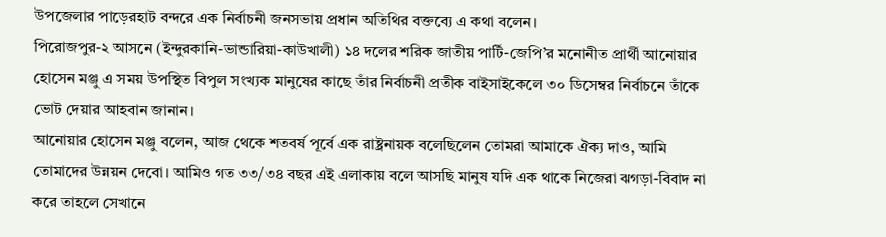উপজেলার পাড়েরহাট বন্দরে এক নির্বাচনী জনসভায় প্রধান অতিথির বক্তব্যে এ কথা বলেন।
পিরোজপুর-২ আসনে (ইন্দুরকানি-ভান্ডারিয়া-কাউখালী) ১৪ দলের শরিক জাতীয় পার্টি-জেপি’র মনোনীত প্রার্থী আনোয়ার হোসেন মঞ্জু এ সময় উপস্থিত বিপুল সংখ্যক মানুষের কাছে তাঁর নির্বাচনী প্রতীক বাইসাইকেলে ৩০ ডিসেম্বর নির্বাচনে তাঁকে ভোট দেয়ার আহবান জানান।
আনোয়ার হোসেন মঞ্জু বলেন, আজ থেকে শতবর্ষ পূর্বে এক রাষ্ট্রনায়ক বলেছিলেন তোমরা আমাকে ঐক্য দাও, আমি তোমাদের উন্নয়ন দেবো। আমিও গত ৩৩/৩৪ বছর এই এলাকায় বলে আসছি মানুষ যদি এক থাকে নিজেরা ঝগড়া-বিবাদ না করে তাহলে সেখানে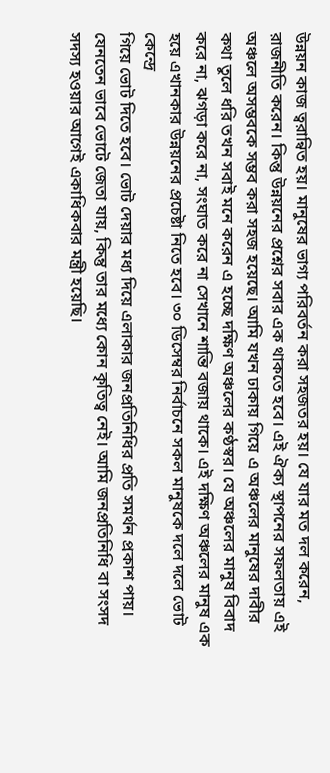উন্নয়ন কাজ ত্বরান্বিত হয়। মানুষের ভাগ্য পরিবর্তন করা সহজতর হয়। যে যার মত দল করেন, রাজনীতি করেন। কিন্তু উন্নয়নের প্রশ্নের সবার এক থাকতে হবে। এই ঐক্য স্থাপনের সফলতায় এই অঞ্চলে অসম্ভবকে সম্ভব করা সহজ হয়েছে। আমি যখন ঢাকায় গিয়ে এ অঞ্চলের মানুষের দাবীর কথা তুলে ধরি তখন সবাই মনে করেন এ হচ্ছে দক্ষিণ অঞ্চলের কণ্ঠস্বর। যে অঞ্চলের মানুষ বিবাদ করে না, ঝগড়া করে না, সংঘাত করে না সেখানে শান্তি বজায় থাকে। এই দক্ষিণ অঞ্চলের মানুষ এক হয়ে এখানকার উন্নয়নের প্রচেষ্টা নিতে হবে। ৩০ ডিসেম্বর নির্বাচনে সকল মানুষকে দলে দলে ভোট কেন্দ্রে
গিয়ে ভোট দিতে হবে। ভোট দেয়ার মধ্য দিয়ে এলাকার জনপ্রতিনিধির প্রতি সমর্থন প্রকাশ পায়। যেনতেন ভাবে ভোটে জেতা যায়, কিন্তু তার মধ্যে কোন কৃতিত্ব নেই। আমি জনপ্রতিনিধি বা সংসদ সদস্য হওয়ার আগেই একাধিকবার মন্ত্রী হয়েছি।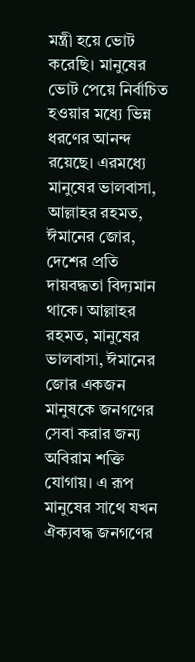মন্ত্রী হয়ে ভোট করেছি। মানুষের ভোট পেয়ে নির্বাচিত হওয়ার মধ্যে ভিন্ন ধরণের আনন্দ রয়েছে। এরমধ্যে মানুষের ভালবাসা, আল্লাহর রহমত, ঈমানের জোর, দেশের প্রতি দায়বদ্ধতা বিদ্যমান থাকে। আল্লাহর রহমত, মানুষের ভালবাসা, ঈমানের জোর একজন মানুষকে জনগণের সেবা করার জন্য অবিরাম শক্তি যোগায়। এ রূপ মানুষের সাথে যখন ঐক্যবদ্ধ জনগণের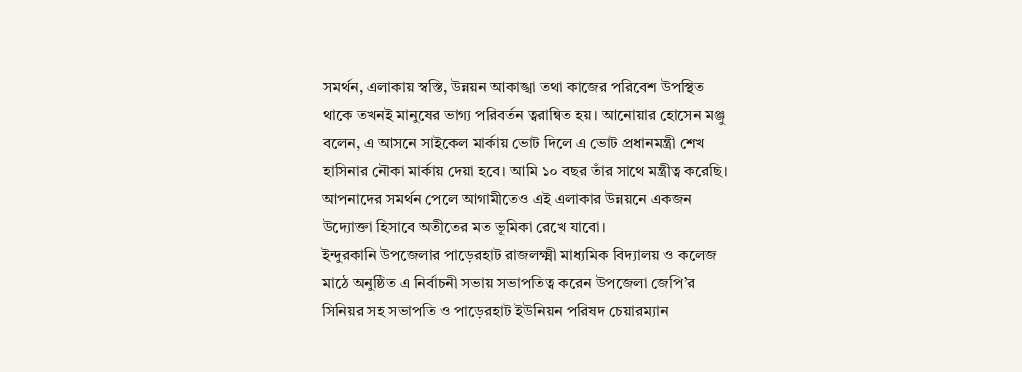সমর্থন, এলাকায় স্বস্তি, উন্নয়ন আকাঙ্খা তথা কাজের পরিবেশ উপস্থিত থাকে তখনই মানুষের ভাগ্য পরিবর্তন ত্বরান্বিত হয়। আনোয়ার হোসেন মঞ্জু বলেন, এ আসনে সাইকেল মার্কায় ভোট দিলে এ ভোট প্রধানমন্ত্রী শেখ হাসিনার নৌকা মার্কায় দেয়া হবে। আমি ১০ বছর তাঁর সাথে মন্ত্রীত্ব করেছি। আপনাদের সমর্থন পেলে আগামীতেও এই এলাকার উন্নয়নে একজন উদ্যোক্তা হিসাবে অতীতের মত ভূমিকা রেখে যাবো।
ইন্দুরকানি উপজেলার পাড়েরহাট রাজলক্ষ্মী মাধ্যমিক বিদ্যালয় ও কলেজ মাঠে অনুষ্ঠিত এ নির্বাচনী সভায় সভাপতিত্ব করেন উপজেলা জেপি’র সিনিয়র সহ সভাপতি ও পাড়েরহাট ইউনিয়ন পরিষদ চেয়ারম্যান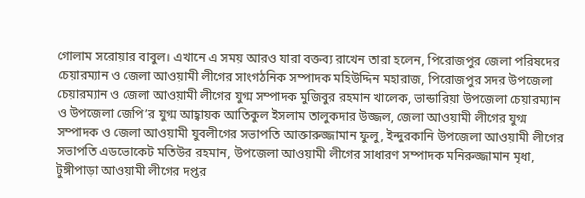গোলাম সরোয়ার বাবুল। এখানে এ সময় আরও যারা বক্তব্য রাখেন তারা হলেন, পিরোজপুর জেলা পরিষদের চেয়ারম্যান ও জেলা আওয়ামী লীগের সাংগঠনিক সম্পাদক মহিউদ্দিন মহারাজ, পিরোজপুর সদর উপজেলা চেয়ারম্যান ও জেলা আওয়ামী লীগের যুগ্ম সম্পাদক মুজিবুর রহমান খালেক, ভান্ডারিয়া উপজেলা চেয়ারম্যান ও উপজেলা জেপি’র যুগ্ম আহ্বায়ক আতিকুল ইসলাম তালুকদার উজ্জল, জেলা আওয়ামী লীগের যুগ্ম সম্পাদক ও জেলা আওয়ামী যুবলীগের সভাপতি আক্তারুজ্জামান ফুলু, ইন্দুরকানি উপজেলা আওয়ামী লীগের সভাপতি এডভোকেট মতিউর রহমান, উপজেলা আওয়ামী লীগের সাধারণ সম্পাদক মনিরুজ্জামান মৃধা, টুঙ্গীপাড়া আওয়ামী লীগের দপ্তর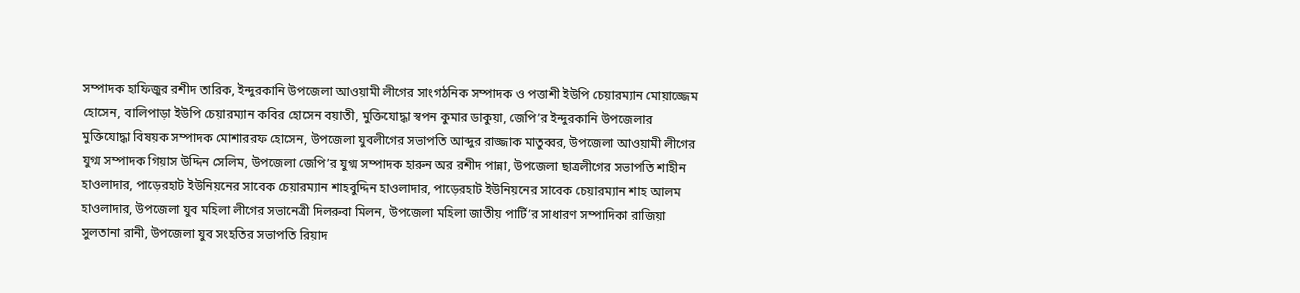সম্পাদক হাফিজুর রশীদ তারিক, ইন্দুরকানি উপজেলা আওয়ামী লীগের সাংগঠনিক সম্পাদক ও পত্তাশী ইউপি চেয়ারম্যান মোয়াজ্জেম হোসেন, বালিপাড়া ইউপি চেয়ারম্যান কবির হোসেন বয়াতী, মুক্তিযোদ্ধা স্বপন কুমার ডাকুয়া, জেপি’র ইন্দুরকানি উপজেলার মুক্তিযোদ্ধা বিষয়ক সম্পাদক মোশাররফ হোসেন, উপজেলা যুবলীগের সভাপতি আব্দুর রাজ্জাক মাতুব্বর, উপজেলা আওয়ামী লীগের যুগ্ম সম্পাদক গিয়াস উদ্দিন সেলিম, উপজেলা জেপি’র যুগ্ম সম্পাদক হারুন অর রশীদ পান্না, উপজেলা ছাত্রলীগের সভাপতি শাহীন হাওলাদার, পাড়েরহাট ইউনিয়নের সাবেক চেয়ারম্যান শাহবুদ্দিন হাওলাদার, পাড়েরহাট ইউনিয়নের সাবেক চেয়ারম্যান শাহ আলম হাওলাদার, উপজেলা যুব মহিলা লীগের সভানেত্রী দিলরুবা মিলন, উপজেলা মহিলা জাতীয় পার্টি’র সাধারণ সম্পাদিকা রাজিয়া সুলতানা রানী, উপজেলা যুব সংহতির সভাপতি রিয়াদ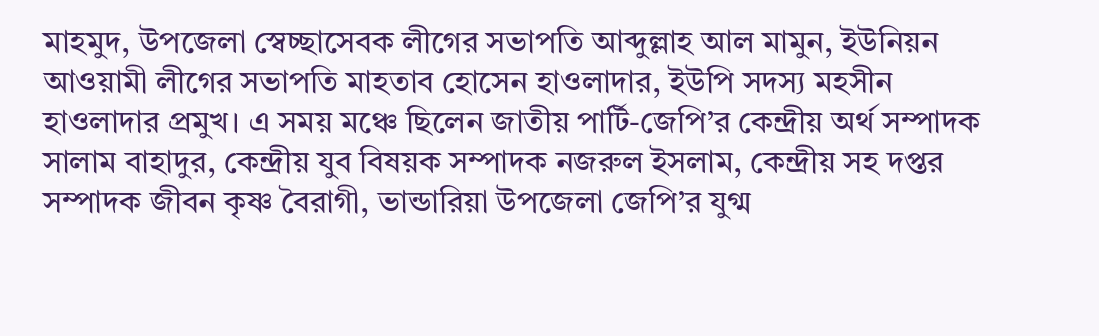মাহমুদ, উপজেলা স্বেচ্ছাসেবক লীগের সভাপতি আব্দুল্লাহ আল মামুন, ইউনিয়ন আওয়ামী লীগের সভাপতি মাহতাব হোসেন হাওলাদার, ইউপি সদস্য মহসীন হাওলাদার প্রমুখ। এ সময় মঞ্চে ছিলেন জাতীয় পার্টি-জেপি’র কেন্দ্রীয় অর্থ সম্পাদক সালাম বাহাদুর, কেন্দ্রীয় যুব বিষয়ক সম্পাদক নজরুল ইসলাম, কেন্দ্রীয় সহ দপ্তর সম্পাদক জীবন কৃষ্ণ বৈরাগী, ভান্ডারিয়া উপজেলা জেপি’র যুগ্ম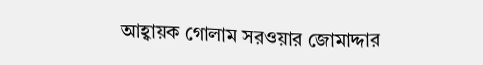আহ্বায়ক গোলাম সরওয়ার জোমাদ্দার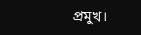প্রমুখ।